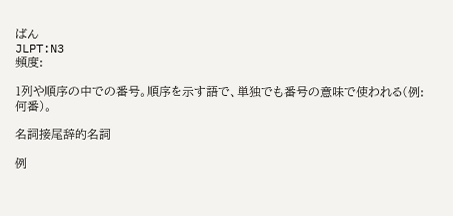ばん
JLPT:N3
頻度:

1列や順序の中での番号。順序を示す語で、単独でも番号の意味で使われる(例:何番)。

名詞接尾辞的名詞

例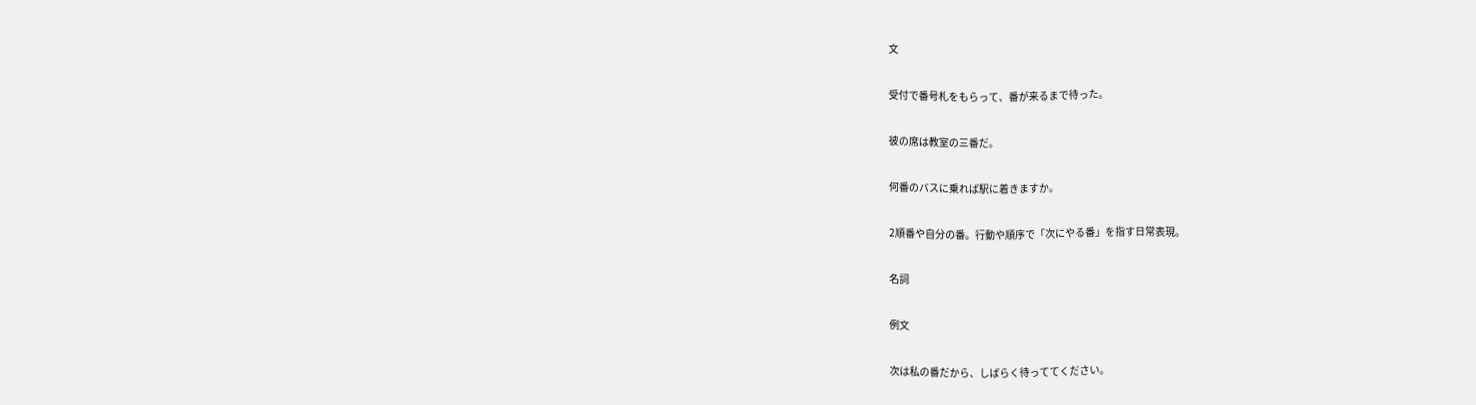文

受付で番号札をもらって、番が来るまで待った。

彼の席は教室の三番だ。

何番のバスに乗れば駅に着きますか。

2順番や自分の番。行動や順序で「次にやる番」を指す日常表現。

名詞

例文

次は私の番だから、しばらく待っててください。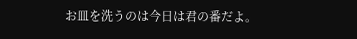お皿を洗うのは今日は君の番だよ。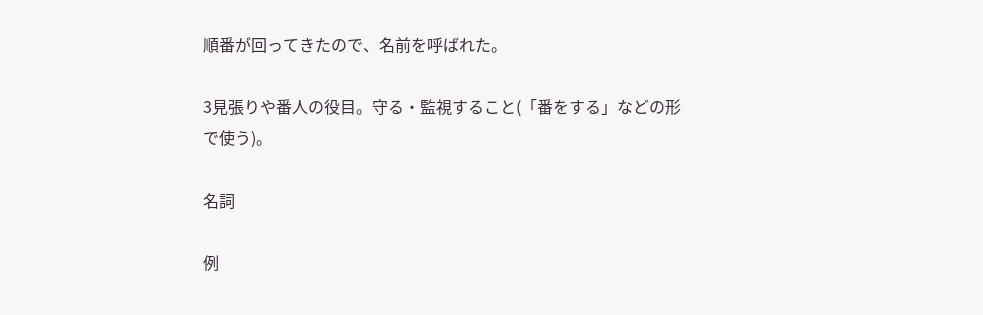順番が回ってきたので、名前を呼ばれた。

3見張りや番人の役目。守る・監視すること(「番をする」などの形で使う)。

名詞

例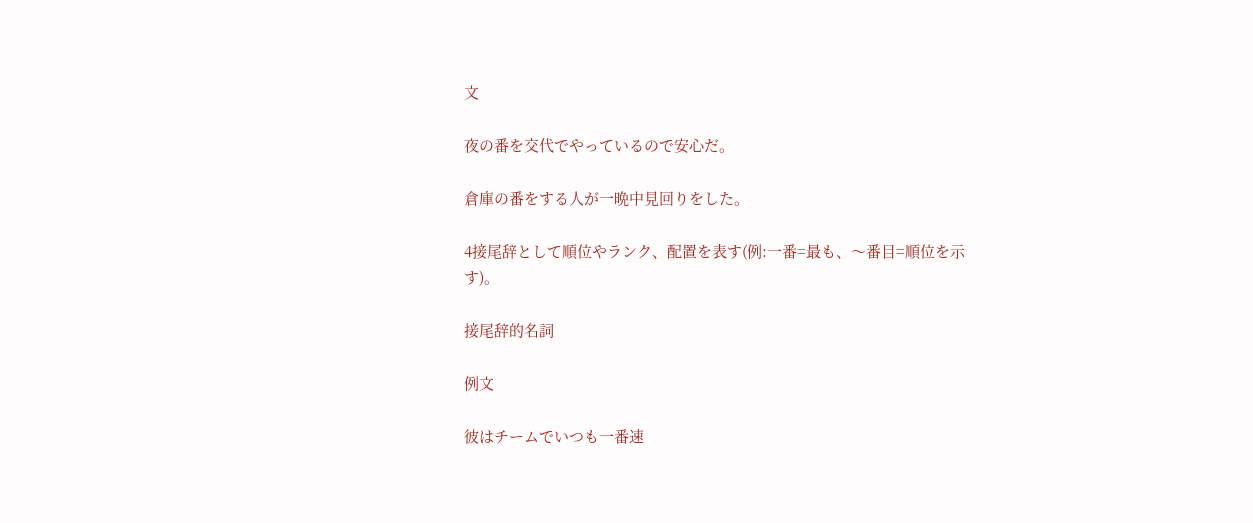文

夜の番を交代でやっているので安心だ。

倉庫の番をする人が一晩中見回りをした。

4接尾辞として順位やランク、配置を表す(例:一番=最も、〜番目=順位を示す)。

接尾辞的名詞

例文

彼はチームでいつも一番速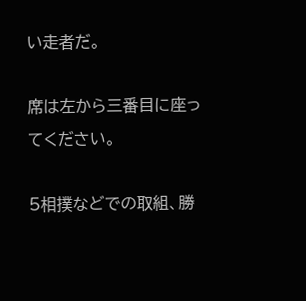い走者だ。

席は左から三番目に座ってください。

5相撲などでの取組、勝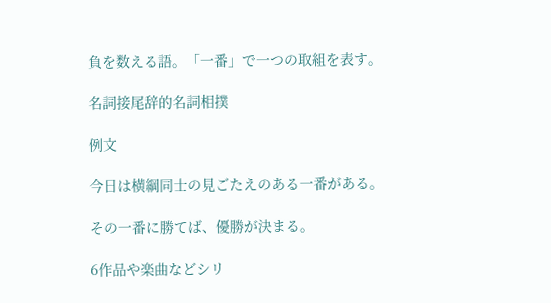負を数える語。「一番」で一つの取組を表す。

名詞接尾辞的名詞相撲

例文

今日は横綱同士の見ごたえのある一番がある。

その一番に勝てば、優勝が決まる。

6作品や楽曲などシリ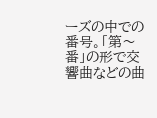ーズの中での番号。「第〜番」の形で交響曲などの曲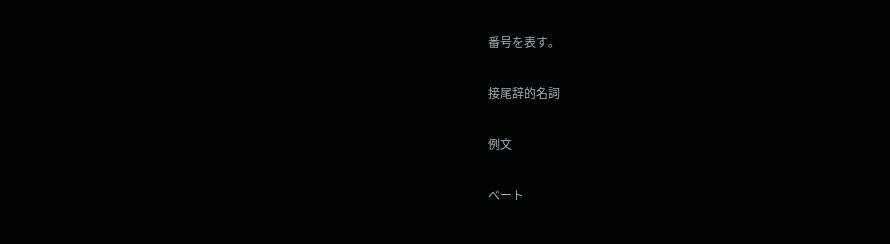番号を表す。

接尾辞的名詞

例文

ベート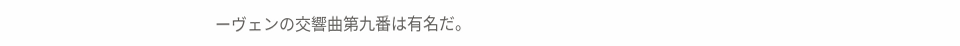ーヴェンの交響曲第九番は有名だ。